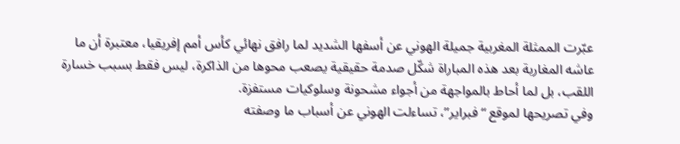عبّرت الممثلة المغربية جميلة الهوني عن أسفها الشديد لما رافق نهائي كأس أمم إفريقيا، معتبرة أن ما عاشه المغاربة بعد هذه المباراة شكّل صدمة حقيقية يصعب محوها من الذاكرة، ليس فقط بسبب خسارة اللقب، بل لما أحاط بالمواجهة من أجواء مشحونة وسلوكيات مستفزة.
وفي تصريحها لموقع “فبراير”، تساءلت الهوني عن أسباب ما وصفته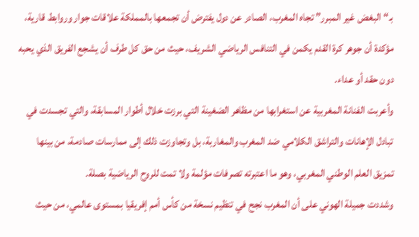بـ“البغض غير المبرر” تجاه المغرب، الصادر عن دول يفترض أن تجمعها بالمملكة علاقات جوار وروابط قارية، مؤكدة أن جوهر كرة القدم يكمن في التنافس الرياضي الشريف، حيث من حق كل طرف أن يشجع الفريق الذي يحبه دون حقد أو عداء.
وأعربت الفنانة المغربية عن استغرابها من مظاهر الضغينة التي برزت خلال أطوار المسابقة، والتي تجسدت في تبادل الإهانات والتراشق الكلامي ضد المغرب والمغاربة، بل وتجاوزت ذلك إلى ممارسات صادمة، من بينها تمزيق العلم الوطني المغربي، وهو ما اعتبرته تصرفات مؤلمة ولا تمت للروح الرياضية بصلة.
وشددت جميلة الهوني على أن المغرب نجح في تنظيم نسخة من كأس أمم إفريقيا بمستوى عالمي، من حيث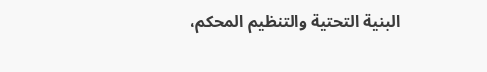البنية التحتية والتنظيم المحكم،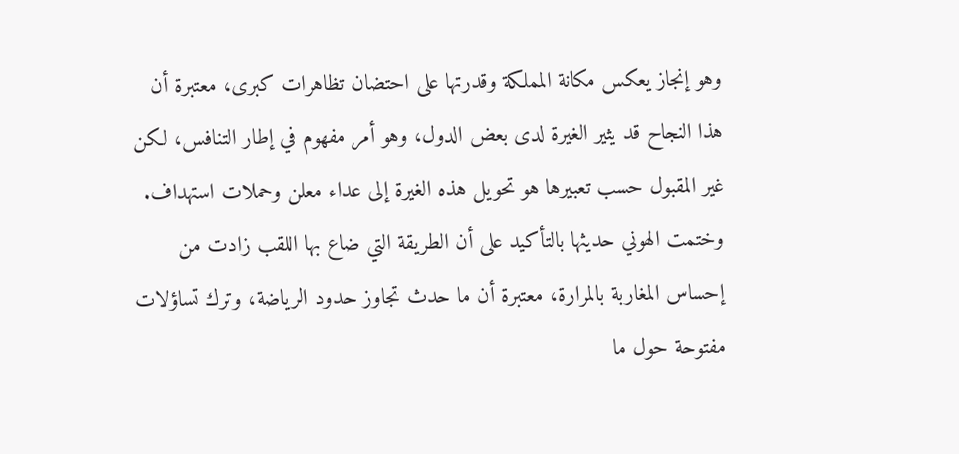وهو إنجاز يعكس مكانة المملكة وقدرتها على احتضان تظاهرات كبرى، معتبرة أن هذا النجاح قد يثير الغيرة لدى بعض الدول، وهو أمر مفهوم في إطار التنافس، لكن غير المقبول حسب تعبيرها هو تحويل هذه الغيرة إلى عداء معلن وحملات استهداف.
وختمت الهوني حديثها بالتأكيد على أن الطريقة التي ضاع بها اللقب زادت من إحساس المغاربة بالمرارة، معتبرة أن ما حدث تجاوز حدود الرياضة، وترك تساؤلات مفتوحة حول ما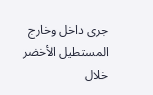جرى داخل وخارج المستطيل الأخضر خلال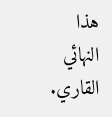هذا النهائي القاري.